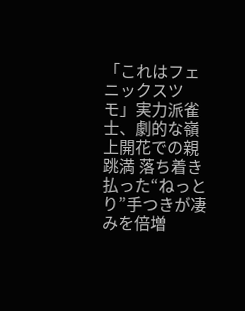「これはフェニックスツモ」実力派雀士、劇的な嶺上開花での親跳満 落ち着き払った“ねっとり”手つきが凄みを倍増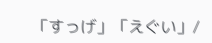「すっげ」「えぐい」/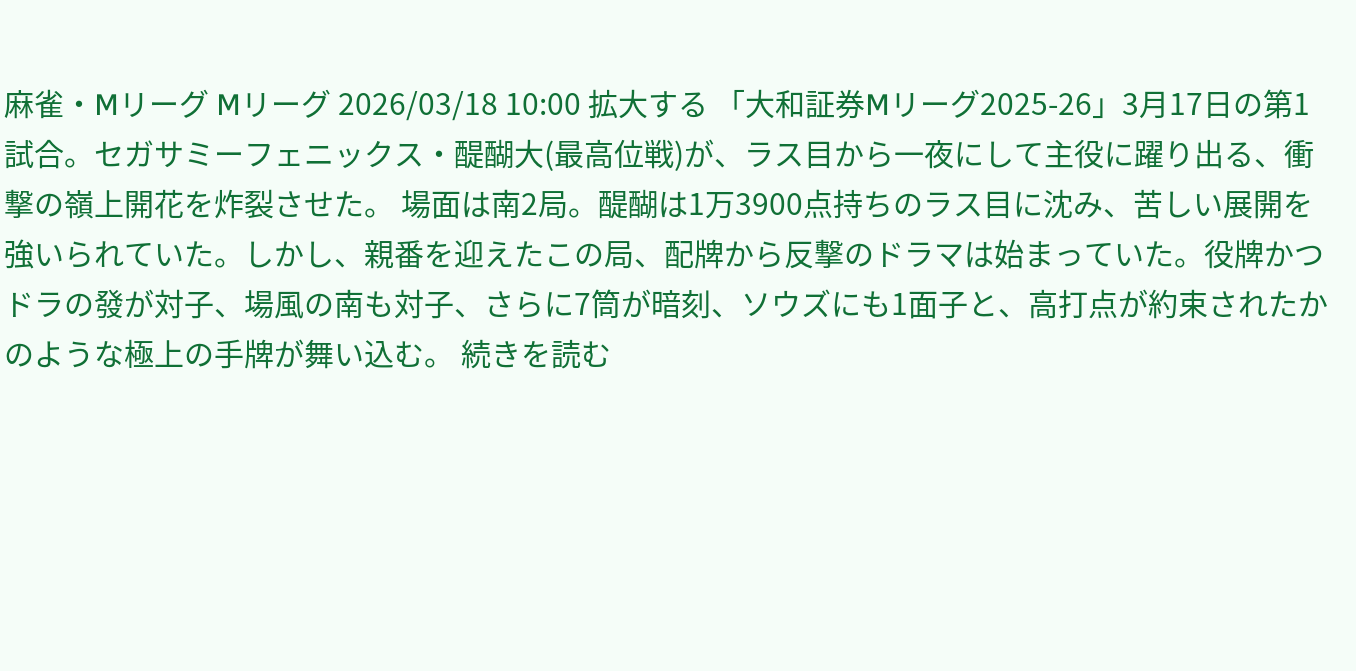麻雀・Mリーグ Mリーグ 2026/03/18 10:00 拡大する 「大和証券Mリーグ2025-26」3月17日の第1試合。セガサミーフェニックス・醍醐大(最高位戦)が、ラス目から一夜にして主役に躍り出る、衝撃の嶺上開花を炸裂させた。 場面は南2局。醍醐は1万3900点持ちのラス目に沈み、苦しい展開を強いられていた。しかし、親番を迎えたこの局、配牌から反撃のドラマは始まっていた。役牌かつドラの發が対子、場風の南も対子、さらに7筒が暗刻、ソウズにも1面子と、高打点が約束されたかのような極上の手牌が舞い込む。 続きを読む